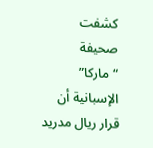كشفت صحيفة “ماركا” الإسبانية أن قرار ريال مدريد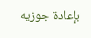بإعادة جوزيه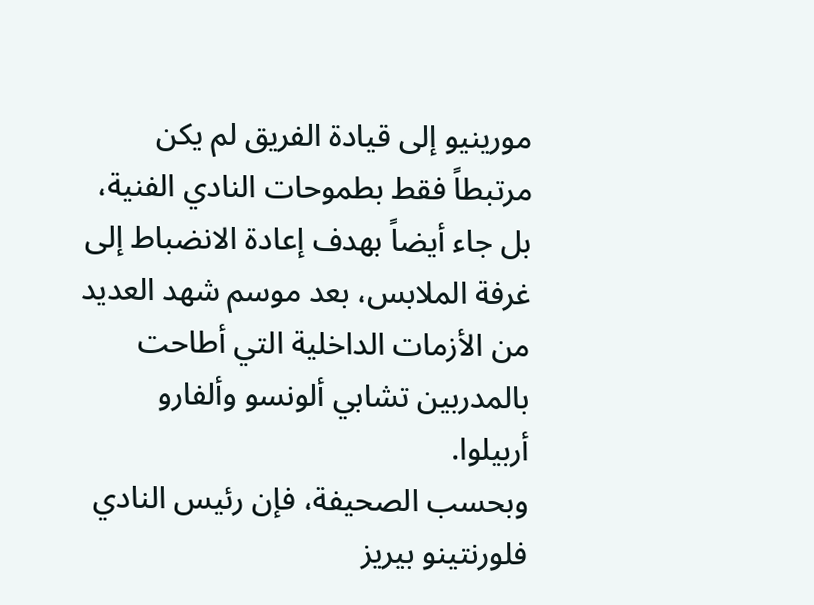مورينيو إلى قيادة الفريق لم يكن مرتبطاً فقط بطموحات النادي الفنية، بل جاء أيضاً بهدف إعادة الانضباط إلى غرفة الملابس، بعد موسم شهد العديد من الأزمات الداخلية التي أطاحت بالمدربين تشابي ألونسو وألفارو أربيلوا.
وبحسب الصحيفة، فإن رئيس النادي فلورنتينو بيريز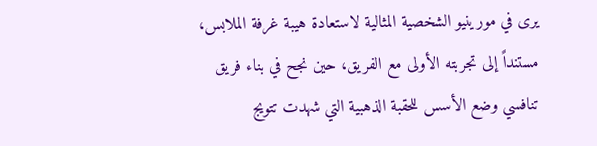يرى في مورينيو الشخصية المثالية لاستعادة هيبة غرفة الملابس، مستنداً إلى تجربته الأولى مع الفريق، حين نجح في بناء فريق تنافسي وضع الأسس للحقبة الذهبية التي شهدت تتويج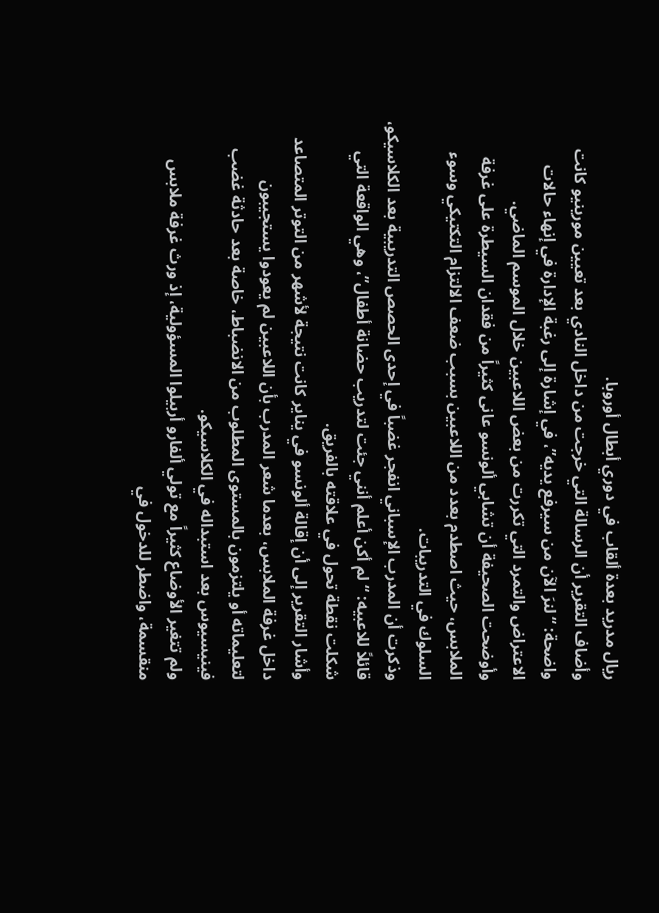ريال مدريد بعدة ألقاب في دوري أبطال أوروبا.
وأضاف التقرير أن الرسالة التي خرجت من داخل النادي بعد تعيين مورينيو كانت واضحة: “لنرَ الآن من سيرفع يديه”، في إشارة إلى رغبة الإدارة في إنهاء حالات الاعتراض والتمرد التي تكررت من بعض اللاعبين خلال الموسم الماضي.
وأوضحت الصحيفة أن تشابي ألونسو عانى كثيراً من فقدان السيطرة على غرفة الملابس، حيث اصطدم بعدد من اللاعبين بسبب ضعف الالتزام التكتيكي وسوء السلوك في التدريبات.
وذكرت أن المدرب الإسباني انفجر غضباً في إحدى الحصص التدريبية بعد الكلاسيكو، قائلاً للاعبيه: “لم أكن أعلم أنني جئت لتدريب حضانة أطفال”، وهي الواقعة التي شكلت نقطة تحول في علاقته بالفريق.
وأشار التقرير إلى أن إقالة ألونسو في يناير كانت نتيجة لأشهر من التوتر المتصاعد داخل غرفة الملابس، بعدما شعر المدرب بأن اللاعبين لم يعودوا يستجيبون لتعليماته أو يلتزمون بالمستوى المطلوب من الانضباط، خاصة بعد حادثة غضب فينيسيوس بعد استبداله في الكلاسيكو.
ولم تتغير الأوضاع كثيراً مع تولي ألفارو أربيلوا المسؤولية، إذ ورث غرفة ملابس منقسمة، واضطر للدخول في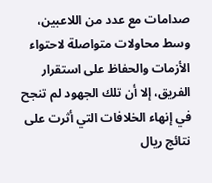صدامات مع عدد من اللاعبين، وسط محاولات متواصلة لاحتواء الأزمات والحفاظ على استقرار الفريق، إلا أن تلك الجهود لم تنجح في إنهاء الخلافات التي أثرت على نتائج ريال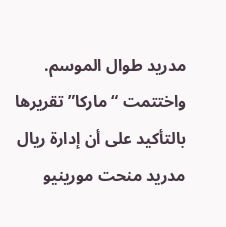مدريد طوال الموسم.
واختتمت “ماركا” تقريرها بالتأكيد على أن إدارة ريال مدريد منحت مورينيو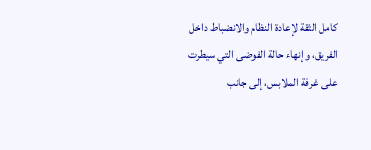كامل الثقة لإعادة النظام والانضباط داخل الفريق، وإنهاء حالة الفوضى التي سيطرت على غرفة الملابس، إلى جانب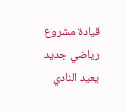قيادة مشروع رياضي جديد يعيد النادي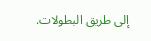إلى طريق البطولات.